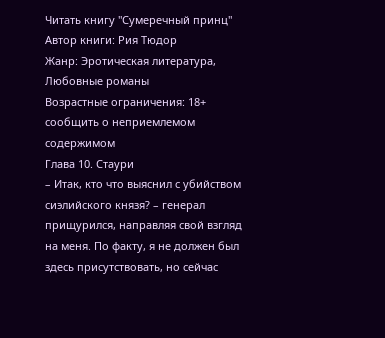Читать книгу "Сумеречный принц"
Автор книги: Рия Тюдор
Жанр: Эротическая литература, Любовные романы
Возрастные ограничения: 18+
сообщить о неприемлемом содержимом
Глава 10. Стаури
– Итак, кто что выяснил с убийством сиэлийского князя? – генерал прищурился, направляя свой взгляд на меня. По факту, я не должен был здесь присутствовать, но сейчас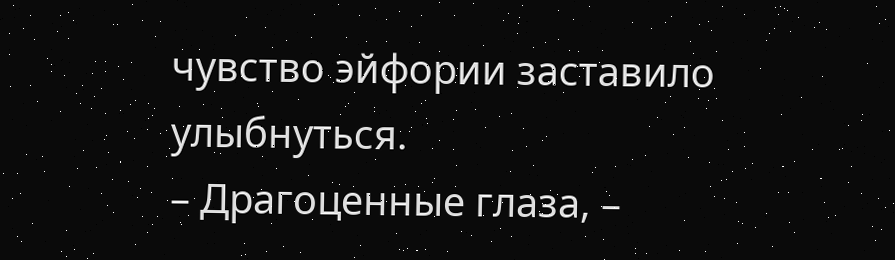чувство эйфории заставило улыбнуться.
– Драгоценные глаза, –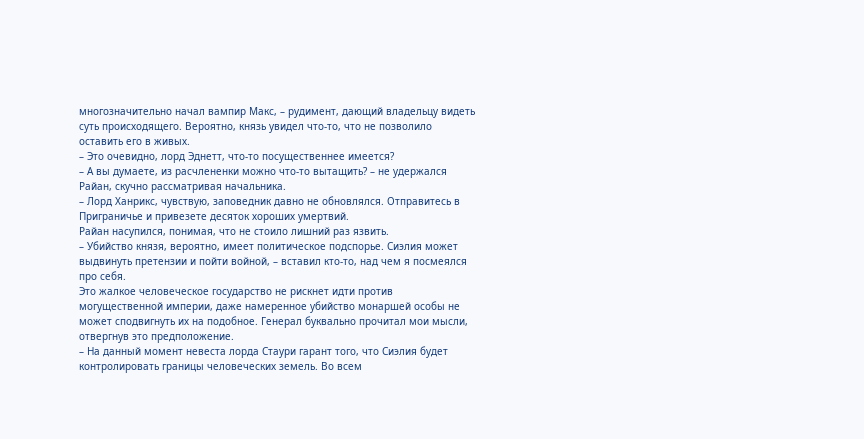многозначительно начал вампир Макс, – рудимент, дающий владельцу видеть суть происходящего. Вероятно, князь увидел что-то, что не позволило оставить его в живых.
– Это очевидно, лорд Эднетт, что-то посущественнее имеется?
– А вы думаете, из расчлененки можно что-то вытащить? – не удержался Райан, скучно рассматривая начальника.
– Лорд Ханрикс, чувствую, заповедник давно не обновлялся. Отправитесь в Приграничье и привезете десяток хороших умертвий.
Райан насупился, понимая, что не стоило лишний раз язвить.
– Убийство князя, вероятно, имеет политическое подспорье. Сиэлия может выдвинуть претензии и пойти войной, – вставил кто-то, над чем я посмеялся про себя.
Это жалкое человеческое государство не рискнет идти против могущественной империи, даже намеренное убийство монаршей особы не может сподвигнуть их на подобное. Генерал буквально прочитал мои мысли, отвергнув это предположение.
– На данный момент невеста лорда Стаури гарант того, что Сиэлия будет контролировать границы человеческих земель. Во всем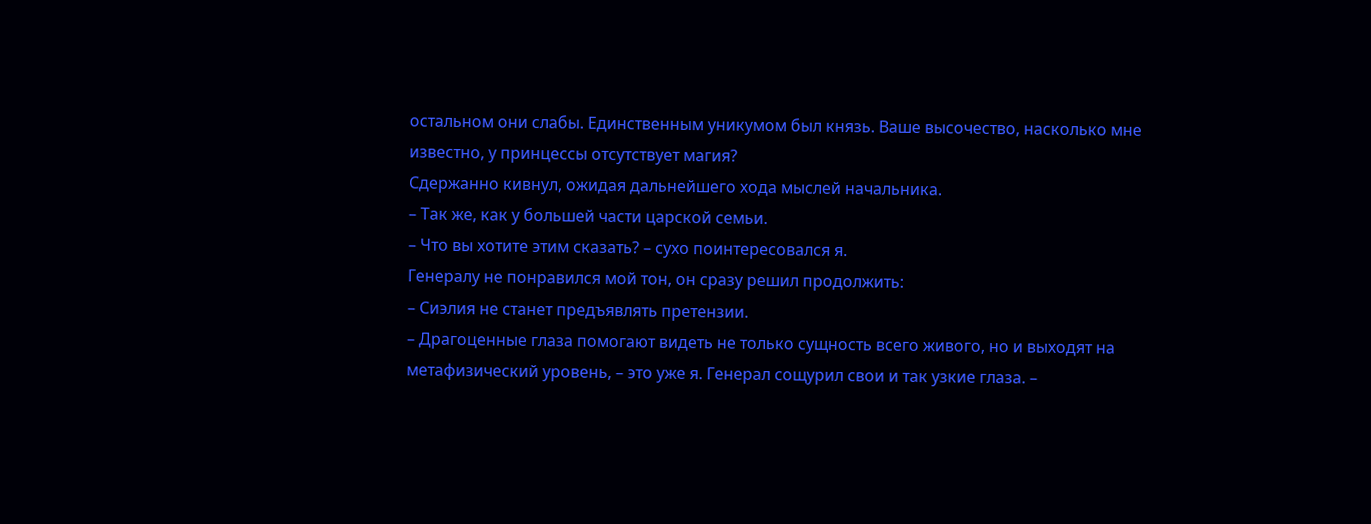остальном они слабы. Единственным уникумом был князь. Ваше высочество, насколько мне известно, у принцессы отсутствует магия?
Сдержанно кивнул, ожидая дальнейшего хода мыслей начальника.
– Так же, как у большей части царской семьи.
– Что вы хотите этим сказать? – сухо поинтересовался я.
Генералу не понравился мой тон, он сразу решил продолжить:
– Сиэлия не станет предъявлять претензии.
– Драгоценные глаза помогают видеть не только сущность всего живого, но и выходят на метафизический уровень, – это уже я. Генерал сощурил свои и так узкие глаза. –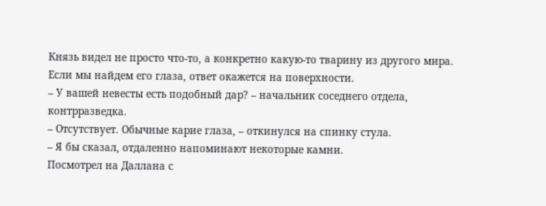Князь видел не просто что-то, а конкретно какую-то тварину из другого мира. Если мы найдем его глаза, ответ окажется на поверхности.
– У вашей невесты есть подобный дар? – начальник соседнего отдела, контрразведка.
– Отсутствует. Обычные карие глаза, – откинулся на спинку стула.
– Я бы сказал, отдаленно напоминают некоторые камни.
Посмотрел на Даллана с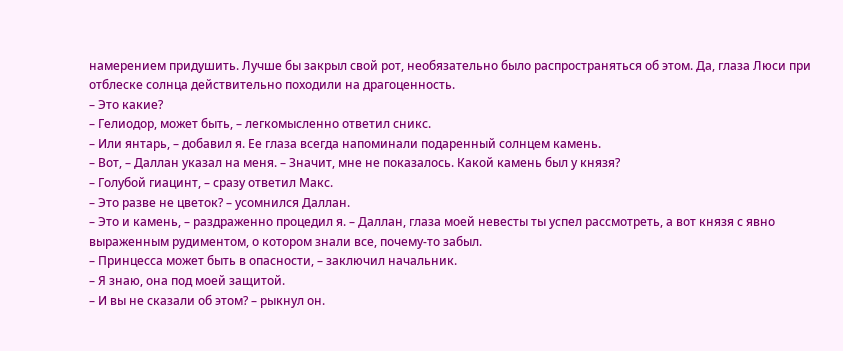намерением придушить. Лучше бы закрыл свой рот, необязательно было распространяться об этом. Да, глаза Люси при отблеске солнца действительно походили на драгоценность.
– Это какие?
– Гелиодор, может быть, – легкомысленно ответил сникс.
– Или янтарь, – добавил я. Ее глаза всегда напоминали подаренный солнцем камень.
– Вот, – Даллан указал на меня. – Значит, мне не показалось. Какой камень был у князя?
– Голубой гиацинт, – сразу ответил Макс.
– Это разве не цветок? – усомнился Даллан.
– Это и камень, – раздраженно процедил я. – Даллан, глаза моей невесты ты успел рассмотреть, а вот князя с явно выраженным рудиментом, о котором знали все, почему-то забыл.
– Принцесса может быть в опасности, – заключил начальник.
– Я знаю, она под моей защитой.
– И вы не сказали об этом? – рыкнул он.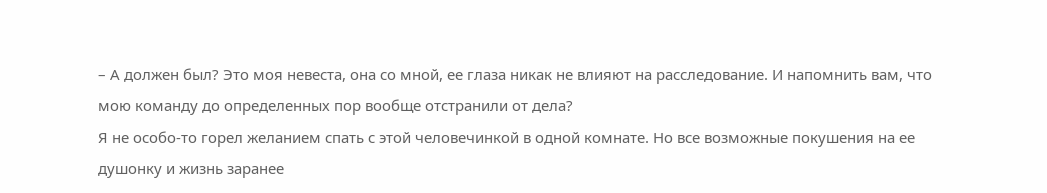– А должен был? Это моя невеста, она со мной, ее глаза никак не влияют на расследование. И напомнить вам, что мою команду до определенных пор вообще отстранили от дела?
Я не особо-то горел желанием спать с этой человечинкой в одной комнате. Но все возможные покушения на ее душонку и жизнь заранее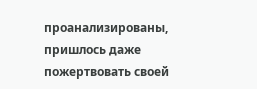проанализированы, пришлось даже пожертвовать своей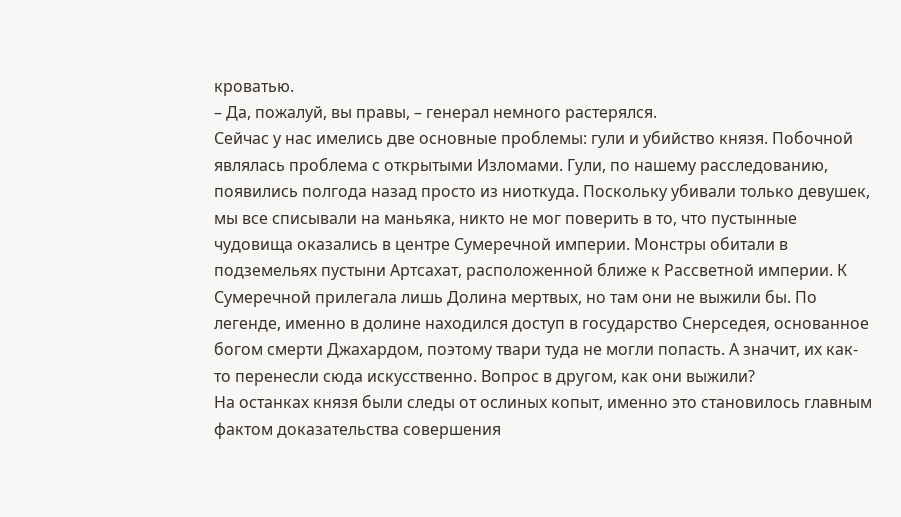кроватью.
– Да, пожалуй, вы правы, – генерал немного растерялся.
Сейчас у нас имелись две основные проблемы: гули и убийство князя. Побочной являлась проблема с открытыми Изломами. Гули, по нашему расследованию, появились полгода назад просто из ниоткуда. Поскольку убивали только девушек, мы все списывали на маньяка, никто не мог поверить в то, что пустынные чудовища оказались в центре Сумеречной империи. Монстры обитали в подземельях пустыни Артсахат, расположенной ближе к Рассветной империи. К Сумеречной прилегала лишь Долина мертвых, но там они не выжили бы. По легенде, именно в долине находился доступ в государство Снерседея, основанное богом смерти Джахардом, поэтому твари туда не могли попасть. А значит, их как-то перенесли сюда искусственно. Вопрос в другом, как они выжили?
На останках князя были следы от ослиных копыт, именно это становилось главным фактом доказательства совершения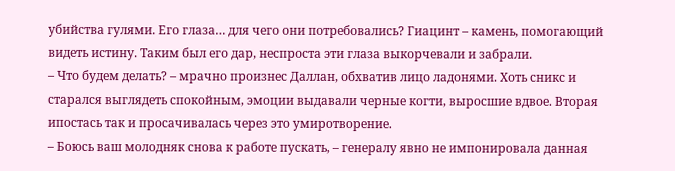убийства гулями. Его глаза… для чего они потребовались? Гиацинт – камень, помогающий видеть истину. Таким был его дар, неспроста эти глаза выкорчевали и забрали.
– Что будем делать? – мрачно произнес Даллан, обхватив лицо ладонями. Хоть сникс и старался выглядеть спокойным, эмоции выдавали черные когти, выросшие вдвое. Вторая ипостась так и просачивалась через это умиротворение.
– Боюсь ваш молодняк снова к работе пускать, – генералу явно не импонировала данная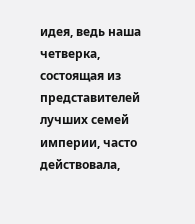идея, ведь наша четверка, состоящая из представителей лучших семей империи, часто действовала,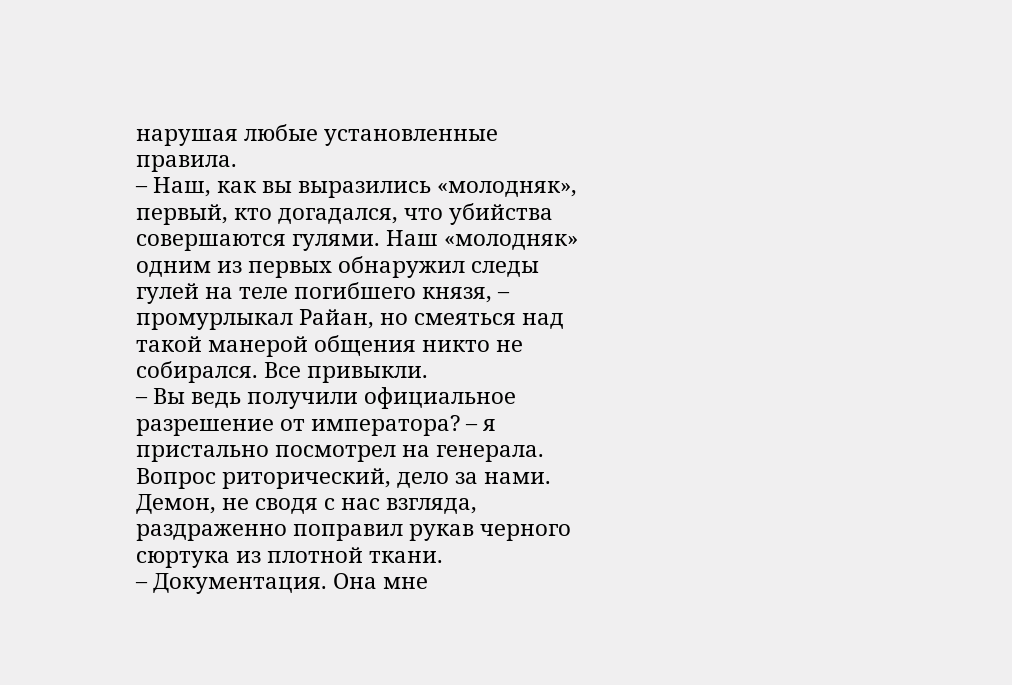нарушая любые установленные правила.
– Наш, как вы выразились «молодняк», первый, кто догадался, что убийства совершаются гулями. Наш «молодняк» одним из первых обнаружил следы гулей на теле погибшего князя, – промурлыкал Райан, но смеяться над такой манерой общения никто не собирался. Все привыкли.
– Вы ведь получили официальное разрешение от императора? – я пристально посмотрел на генерала.
Вопрос риторический, дело за нами. Демон, не сводя с нас взгляда, раздраженно поправил рукав черного сюртука из плотной ткани.
– Документация. Она мне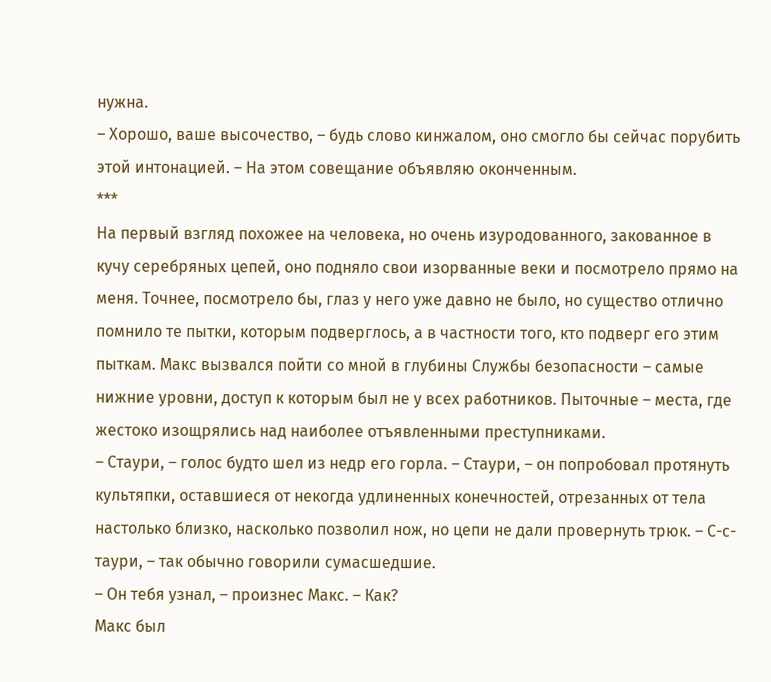нужна.
– Хорошо, ваше высочество, – будь слово кинжалом, оно смогло бы сейчас порубить этой интонацией. – На этом совещание объявляю оконченным.
***
На первый взгляд похожее на человека, но очень изуродованного, закованное в кучу серебряных цепей, оно подняло свои изорванные веки и посмотрело прямо на меня. Точнее, посмотрело бы, глаз у него уже давно не было, но существо отлично помнило те пытки, которым подверглось, а в частности того, кто подверг его этим пыткам. Макс вызвался пойти со мной в глубины Службы безопасности – самые нижние уровни, доступ к которым был не у всех работников. Пыточные – места, где жестоко изощрялись над наиболее отъявленными преступниками.
– Стаури, – голос будто шел из недр его горла. – Стаури, – он попробовал протянуть культяпки, оставшиеся от некогда удлиненных конечностей, отрезанных от тела настолько близко, насколько позволил нож, но цепи не дали провернуть трюк. – С-с-таури, – так обычно говорили сумасшедшие.
– Он тебя узнал, – произнес Макс. – Как?
Макс был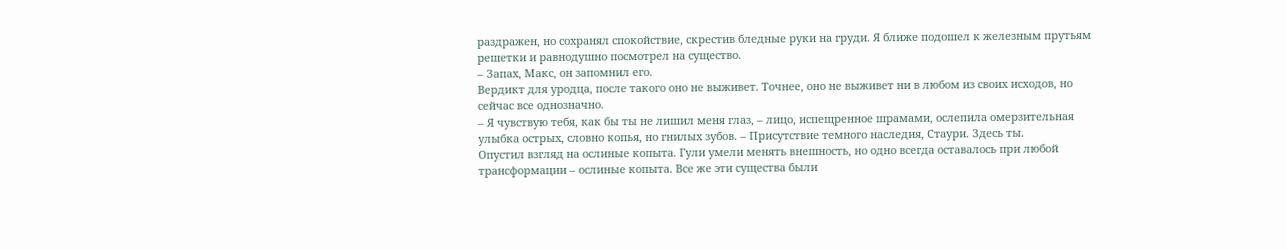раздражен, но сохранял спокойствие, скрестив бледные руки на груди. Я ближе подошел к железным прутьям решетки и равнодушно посмотрел на существо.
– Запах, Макс, он запомнил его.
Вердикт для уродца, после такого оно не выживет. Точнее, оно не выживет ни в любом из своих исходов, но сейчас все однозначно.
– Я чувствую тебя, как бы ты не лишил меня глаз, – лицо, испещренное шрамами, ослепила омерзительная улыбка острых, словно копья, но гнилых зубов. – Присутствие темного наследия, Стаури. Здесь ты.
Опустил взгляд на ослиные копыта. Гули умели менять внешность, но одно всегда оставалось при любой трансформации – ослиные копыта. Все же эти существа были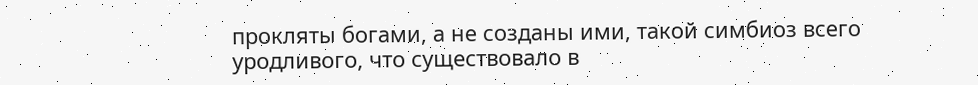прокляты богами, а не созданы ими, такой симбиоз всего уродливого, что существовало в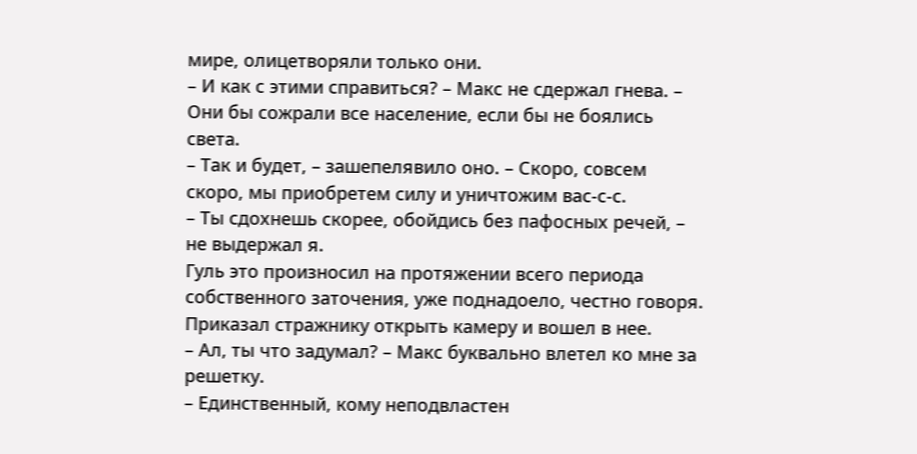мире, олицетворяли только они.
– И как с этими справиться? – Макс не сдержал гнева. – Они бы сожрали все население, если бы не боялись света.
– Так и будет, – зашепелявило оно. – Скоро, совсем скоро, мы приобретем силу и уничтожим вас-с-с.
– Ты сдохнешь скорее, обойдись без пафосных речей, – не выдержал я.
Гуль это произносил на протяжении всего периода собственного заточения, уже поднадоело, честно говоря. Приказал стражнику открыть камеру и вошел в нее.
– Ал, ты что задумал? – Макс буквально влетел ко мне за решетку.
– Единственный, кому неподвластен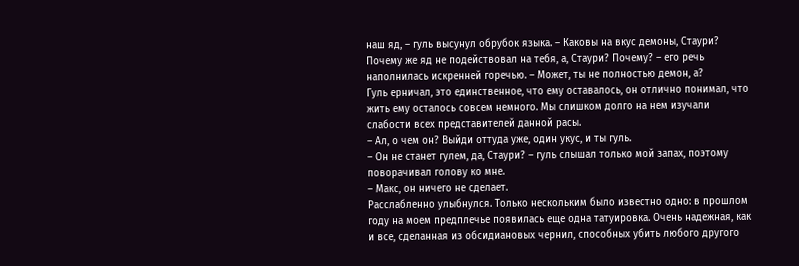наш яд, – гуль высунул обрубок языка. – Каковы на вкус демоны, Стаури? Почему же яд не подействовал на тебя, а, Стаури? Почему? – его речь наполнилась искренней горечью. – Может, ты не полностью демон, а?
Гуль ерничал, это единственное, что ему оставалось, он отлично понимал, что жить ему осталось совсем немного. Мы слишком долго на нем изучали слабости всех представителей данной расы.
– Ал, о чем он? Выйди оттуда уже, один укус, и ты гуль.
– Он не станет гулем, да, Стаури? – гуль слышал только мой запах, поэтому поворачивал голову ко мне.
– Макс, он ничего не сделает.
Расслабленно улыбнулся. Только нескольким было известно одно: в прошлом году на моем предплечье появилась еще одна татуировка. Очень надежная, как и все, сделанная из обсидиановых чернил, способных убить любого другого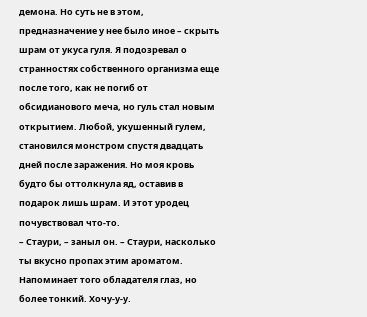демона. Но суть не в этом, предназначение у нее было иное – скрыть шрам от укуса гуля. Я подозревал о странностях собственного организма еще после того, как не погиб от обсидианового меча, но гуль стал новым открытием. Любой, укушенный гулем, становился монстром спустя двадцать дней после заражения. Но моя кровь будто бы оттолкнула яд, оставив в подарок лишь шрам. И этот уродец почувствовал что-то.
– Стаури, – заныл он. – Стаури, насколько ты вкусно пропах этим ароматом. Напоминает того обладателя глаз, но более тонкий. Хочу-у-у.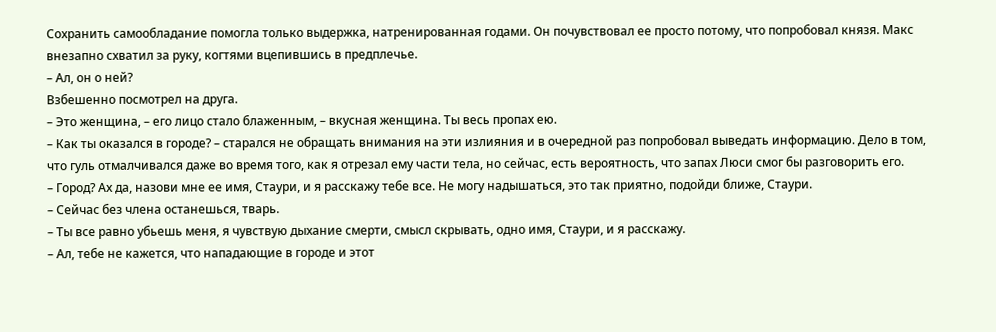Сохранить самообладание помогла только выдержка, натренированная годами. Он почувствовал ее просто потому, что попробовал князя. Макс внезапно схватил за руку, когтями вцепившись в предплечье.
– Ал, он о ней?
Взбешенно посмотрел на друга.
– Это женщина, – его лицо стало блаженным, – вкусная женщина. Ты весь пропах ею.
– Как ты оказался в городе? – старался не обращать внимания на эти излияния и в очередной раз попробовал выведать информацию. Дело в том, что гуль отмалчивался даже во время того, как я отрезал ему части тела, но сейчас, есть вероятность, что запах Люси смог бы разговорить его.
– Город? Ах да, назови мне ее имя, Стаури, и я расскажу тебе все. Не могу надышаться, это так приятно, подойди ближе, Стаури.
– Сейчас без члена останешься, тварь.
– Ты все равно убьешь меня, я чувствую дыхание смерти, смысл скрывать, одно имя, Стаури, и я расскажу.
– Ал, тебе не кажется, что нападающие в городе и этот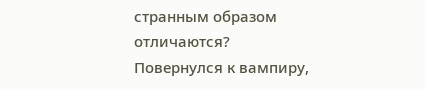странным образом отличаются?
Повернулся к вампиру,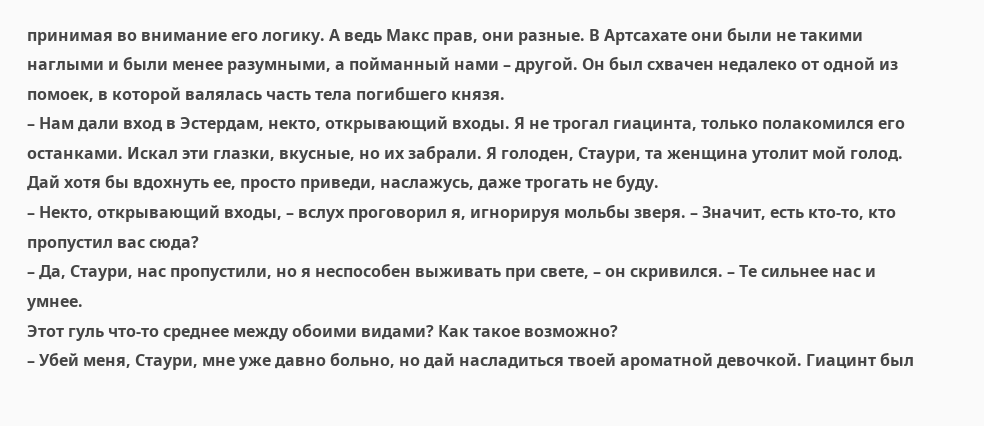принимая во внимание его логику. А ведь Макс прав, они разные. В Артсахате они были не такими наглыми и были менее разумными, а пойманный нами – другой. Он был схвачен недалеко от одной из помоек, в которой валялась часть тела погибшего князя.
– Нам дали вход в Эстердам, некто, открывающий входы. Я не трогал гиацинта, только полакомился его останками. Искал эти глазки, вкусные, но их забрали. Я голоден, Стаури, та женщина утолит мой голод. Дай хотя бы вдохнуть ее, просто приведи, наслажусь, даже трогать не буду.
– Некто, открывающий входы, – вслух проговорил я, игнорируя мольбы зверя. – Значит, есть кто-то, кто пропустил вас сюда?
– Да, Стаури, нас пропустили, но я неспособен выживать при свете, – он скривился. – Те сильнее нас и умнее.
Этот гуль что-то среднее между обоими видами? Как такое возможно?
– Убей меня, Стаури, мне уже давно больно, но дай насладиться твоей ароматной девочкой. Гиацинт был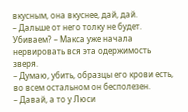вкусным, она вкуснее, дай, дай.
– Дальше от него толку не будет. Убиваем? – Макса уже начала нервировать вся эта одержимость зверя.
– Думаю, убить, образцы его крови есть, во всем остальном он бесполезен.
– Давай, а то у Люси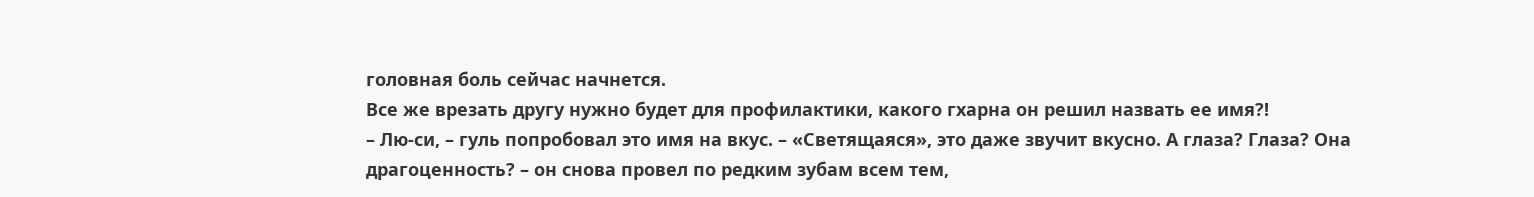головная боль сейчас начнется.
Все же врезать другу нужно будет для профилактики, какого гхарна он решил назвать ее имя?!
– Лю-си, – гуль попробовал это имя на вкус. – «Светящаяся», это даже звучит вкусно. А глаза? Глаза? Она драгоценность? – он снова провел по редким зубам всем тем,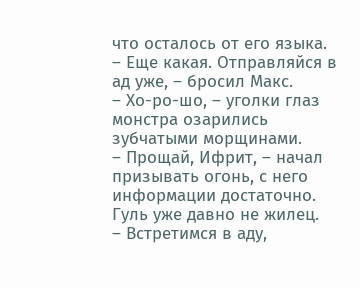что осталось от его языка.
– Еще какая. Отправляйся в ад уже, – бросил Макс.
– Хо-ро-шо, – уголки глаз монстра озарились зубчатыми морщинами.
– Прощай, Ифрит, – начал призывать огонь, с него информации достаточно. Гуль уже давно не жилец.
– Встретимся в аду,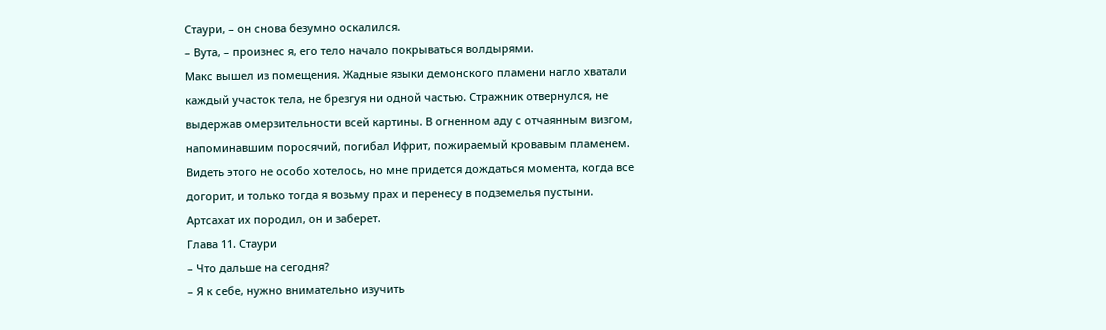Стаури, – он снова безумно оскалился.
– Вута, – произнес я, его тело начало покрываться волдырями.
Макс вышел из помещения. Жадные языки демонского пламени нагло хватали каждый участок тела, не брезгуя ни одной частью. Стражник отвернулся, не выдержав омерзительности всей картины. В огненном аду с отчаянным визгом, напоминавшим поросячий, погибал Ифрит, пожираемый кровавым пламенем.
Видеть этого не особо хотелось, но мне придется дождаться момента, когда все догорит, и только тогда я возьму прах и перенесу в подземелья пустыни.
Артсахат их породил, он и заберет.
Глава 11. Стаури
– Что дальше на сегодня?
– Я к себе, нужно внимательно изучить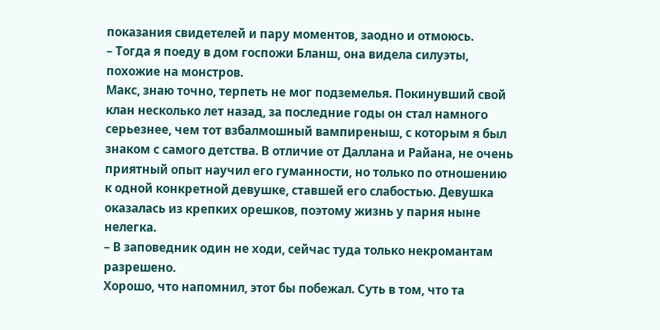показания свидетелей и пару моментов, заодно и отмоюсь.
– Тогда я поеду в дом госпожи Бланш, она видела силуэты, похожие на монстров.
Макс, знаю точно, терпеть не мог подземелья. Покинувший свой клан несколько лет назад, за последние годы он стал намного серьезнее, чем тот взбалмошный вампиреныш, с которым я был знаком с самого детства. В отличие от Даллана и Райана, не очень приятный опыт научил его гуманности, но только по отношению к одной конкретной девушке, ставшей его слабостью. Девушка оказалась из крепких орешков, поэтому жизнь у парня ныне нелегка.
– В заповедник один не ходи, сейчас туда только некромантам разрешено.
Хорошо, что напомнил, этот бы побежал. Суть в том, что та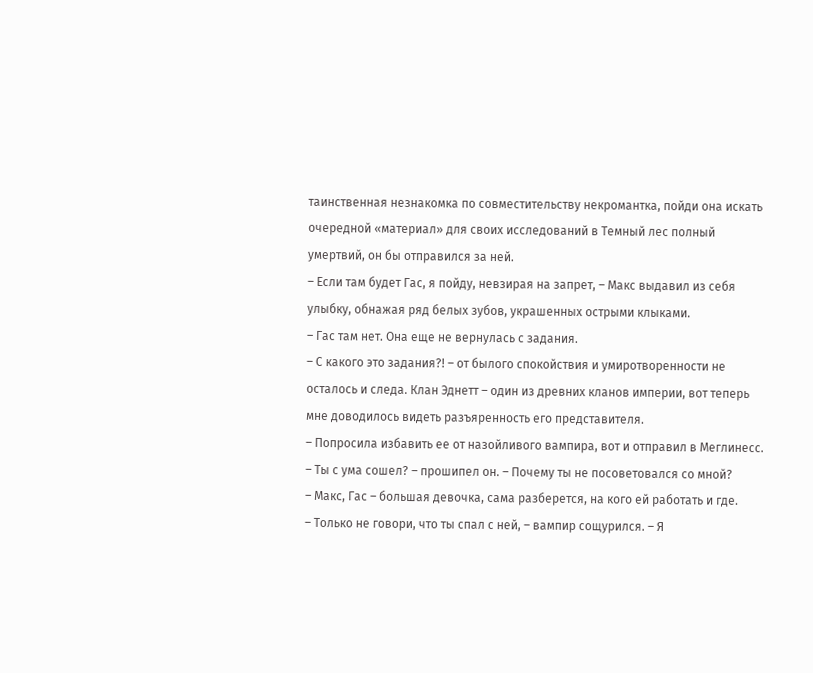таинственная незнакомка по совместительству некромантка, пойди она искать очередной «материал» для своих исследований в Темный лес полный умертвий, он бы отправился за ней.
– Если там будет Гас, я пойду, невзирая на запрет, – Макс выдавил из себя улыбку, обнажая ряд белых зубов, украшенных острыми клыками.
– Гас там нет. Она еще не вернулась с задания.
– С какого это задания?! – от былого спокойствия и умиротворенности не осталось и следа. Клан Эднетт – один из древних кланов империи, вот теперь мне доводилось видеть разъяренность его представителя.
– Попросила избавить ее от назойливого вампира, вот и отправил в Меглинесс.
– Ты с ума сошел? – прошипел он. – Почему ты не посоветовался со мной?
– Макс, Гас – большая девочка, сама разберется, на кого ей работать и где.
– Только не говори, что ты спал с ней, – вампир сощурился. – Я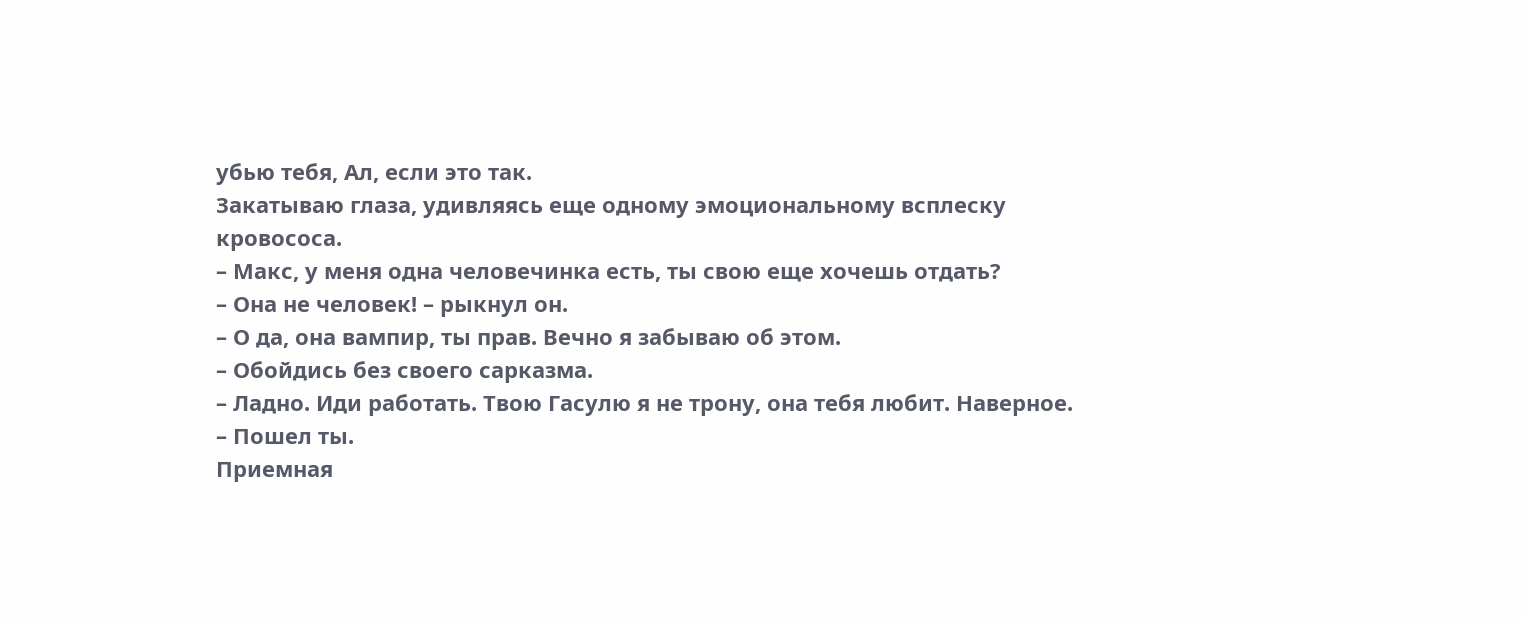убью тебя, Ал, если это так.
Закатываю глаза, удивляясь еще одному эмоциональному всплеску кровососа.
– Макс, у меня одна человечинка есть, ты свою еще хочешь отдать?
– Она не человек! – рыкнул он.
– О да, она вампир, ты прав. Вечно я забываю об этом.
– Обойдись без своего сарказма.
– Ладно. Иди работать. Твою Гасулю я не трону, она тебя любит. Наверное.
– Пошел ты.
Приемная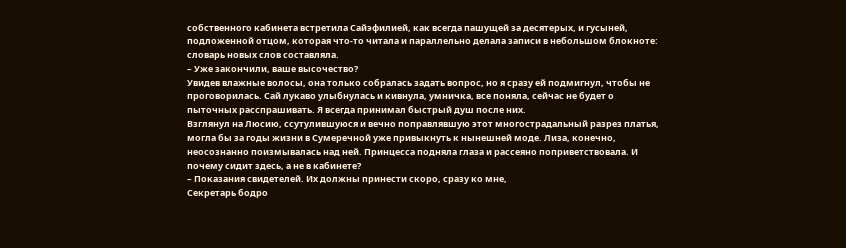собственного кабинета встретила Сайэфилией, как всегда пашущей за десятерых, и гусыней, подложенной отцом, которая что-то читала и параллельно делала записи в небольшом блокноте: словарь новых слов составляла.
– Уже закончили, ваше высочество?
Увидев влажные волосы, она только собралась задать вопрос, но я сразу ей подмигнул, чтобы не проговорилась. Сай лукаво улыбнулась и кивнула, умничка, все поняла, сейчас не будет о пыточных расспрашивать. Я всегда принимал быстрый душ после них.
Взглянул на Люсию, ссутулившуюся и вечно поправлявшую этот многострадальный разрез платья, могла бы за годы жизни в Сумеречной уже привыкнуть к нынешней моде. Лиза, конечно, неосознанно поизмывалась над ней. Принцесса подняла глаза и рассеяно поприветствовала. И почему сидит здесь, а не в кабинете?
– Показания свидетелей. Их должны принести скоро, сразу ко мне,
Секретарь бодро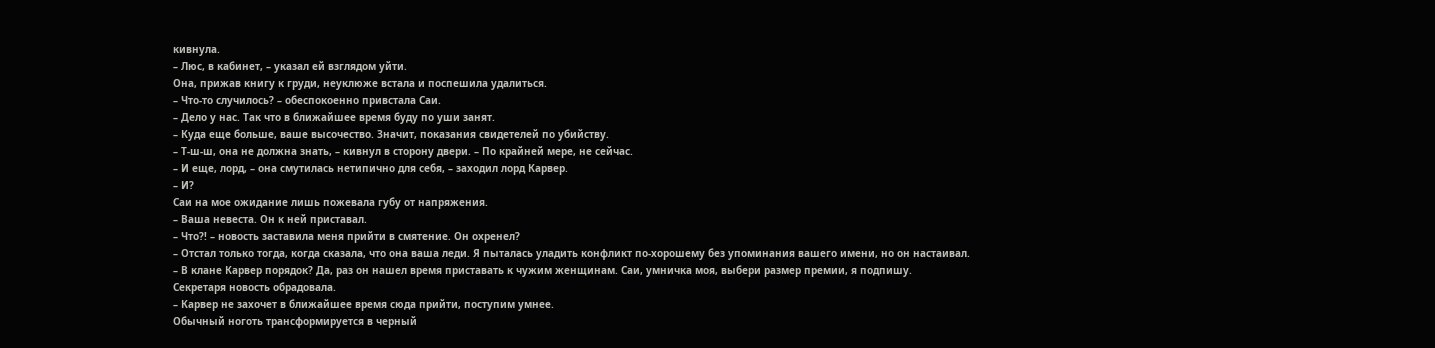кивнула.
– Люс, в кабинет, – указал ей взглядом уйти.
Она, прижав книгу к груди, неуклюже встала и поспешила удалиться.
– Что-то случилось? – обеспокоенно привстала Саи.
– Дело у нас. Так что в ближайшее время буду по уши занят.
– Куда еще больше, ваше высочество. Значит, показания свидетелей по убийству.
– Т-ш-ш, она не должна знать, – кивнул в сторону двери. – По крайней мере, не сейчас.
– И еще, лорд, – она смутилась нетипично для себя, – заходил лорд Карвер.
– И?
Саи на мое ожидание лишь пожевала губу от напряжения.
– Ваша невеста. Он к ней приставал.
– Что?! – новость заставила меня прийти в смятение. Он охренел?
– Отстал только тогда, когда сказала, что она ваша леди. Я пыталась уладить конфликт по-хорошему без упоминания вашего имени, но он настаивал.
– В клане Карвер порядок? Да, раз он нашел время приставать к чужим женщинам. Саи, умничка моя, выбери размер премии, я подпишу.
Секретаря новость обрадовала.
– Карвер не захочет в ближайшее время сюда прийти, поступим умнее.
Обычный ноготь трансформируется в черный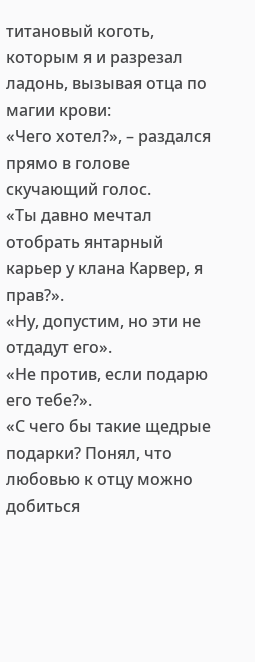титановый коготь, которым я и разрезал ладонь, вызывая отца по магии крови:
«Чего хотел?», – раздался прямо в голове скучающий голос.
«Ты давно мечтал отобрать янтарный карьер у клана Карвер, я прав?».
«Ну, допустим, но эти не отдадут его».
«Не против, если подарю его тебе?».
«С чего бы такие щедрые подарки? Понял, что любовью к отцу можно добиться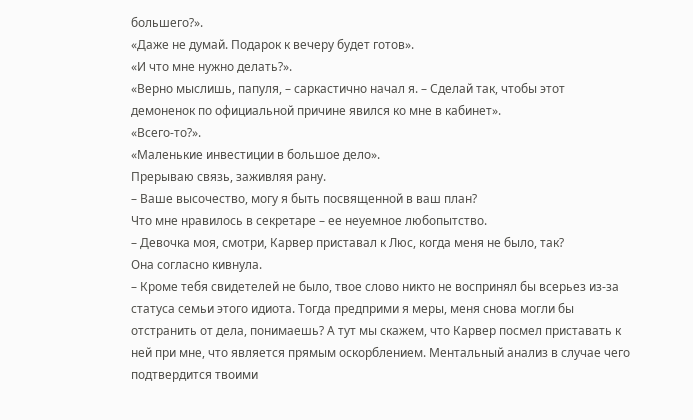большего?».
«Даже не думай. Подарок к вечеру будет готов».
«И что мне нужно делать?».
«Верно мыслишь, папуля, – саркастично начал я. – Сделай так, чтобы этот демоненок по официальной причине явился ко мне в кабинет».
«Всего-то?».
«Маленькие инвестиции в большое дело».
Прерываю связь, заживляя рану.
– Ваше высочество, могу я быть посвященной в ваш план?
Что мне нравилось в секретаре – ее неуемное любопытство.
– Девочка моя, смотри, Карвер приставал к Люс, когда меня не было, так?
Она согласно кивнула.
– Кроме тебя свидетелей не было, твое слово никто не воспринял бы всерьез из-за статуса семьи этого идиота. Тогда предприми я меры, меня снова могли бы отстранить от дела, понимаешь? А тут мы скажем, что Карвер посмел приставать к ней при мне, что является прямым оскорблением. Ментальный анализ в случае чего подтвердится твоими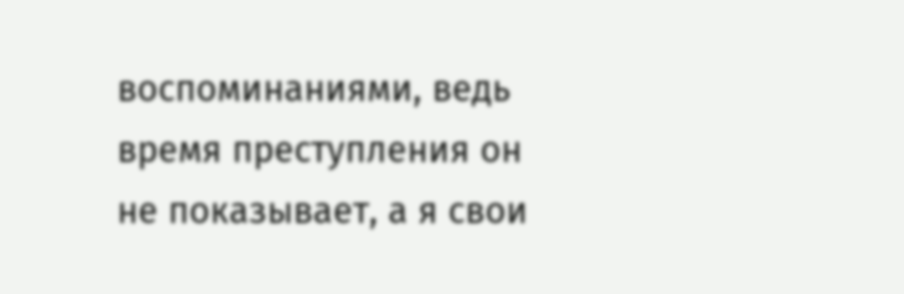воспоминаниями, ведь время преступления он не показывает, а я свои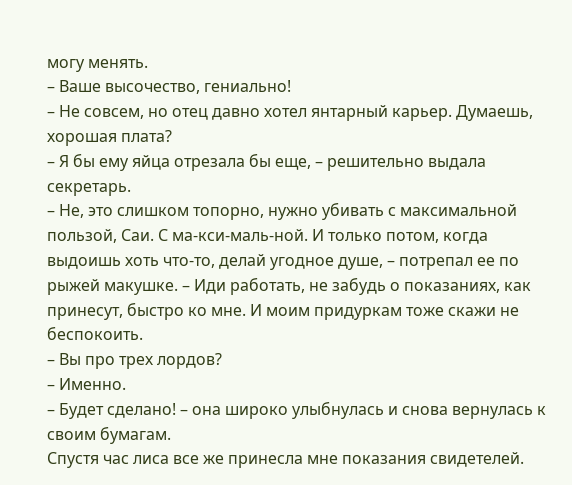могу менять.
– Ваше высочество, гениально!
– Не совсем, но отец давно хотел янтарный карьер. Думаешь, хорошая плата?
– Я бы ему яйца отрезала бы еще, – решительно выдала секретарь.
– Не, это слишком топорно, нужно убивать с максимальной пользой, Саи. С ма-кси-маль-ной. И только потом, когда выдоишь хоть что-то, делай угодное душе, – потрепал ее по рыжей макушке. – Иди работать, не забудь о показаниях, как принесут, быстро ко мне. И моим придуркам тоже скажи не беспокоить.
– Вы про трех лордов?
– Именно.
– Будет сделано! – она широко улыбнулась и снова вернулась к своим бумагам.
Спустя час лиса все же принесла мне показания свидетелей.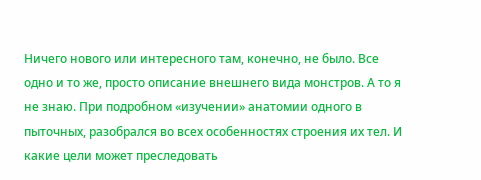Ничего нового или интересного там, конечно, не было. Все одно и то же, просто описание внешнего вида монстров. А то я не знаю. При подробном «изучении» анатомии одного в пыточных, разобрался во всех особенностях строения их тел. И какие цели может преследовать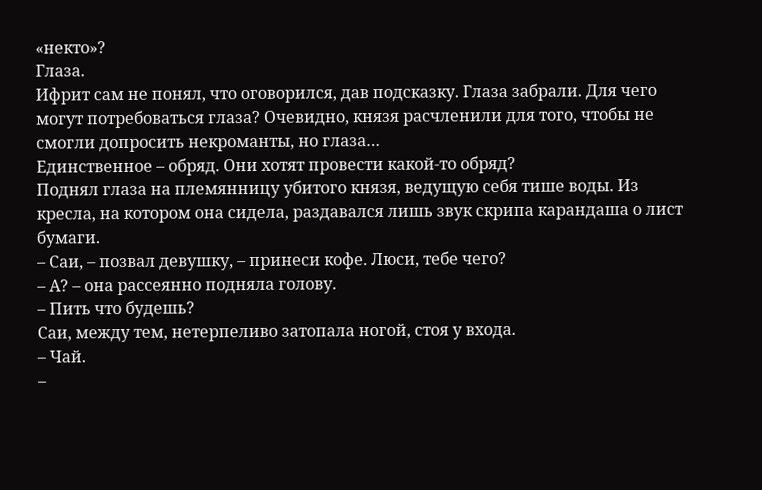«некто»?
Глаза.
Ифрит сам не понял, что оговорился, дав подсказку. Глаза забрали. Для чего могут потребоваться глаза? Очевидно, князя расчленили для того, чтобы не смогли допросить некроманты, но глаза…
Единственное – обряд. Они хотят провести какой-то обряд?
Поднял глаза на племянницу убитого князя, ведущую себя тише воды. Из кресла, на котором она сидела, раздавался лишь звук скрипа карандаша о лист бумаги.
– Саи, – позвал девушку, – принеси кофе. Люси, тебе чего?
– А? – она рассеянно подняла голову.
– Пить что будешь?
Саи, между тем, нетерпеливо затопала ногой, стоя у входа.
– Чай.
–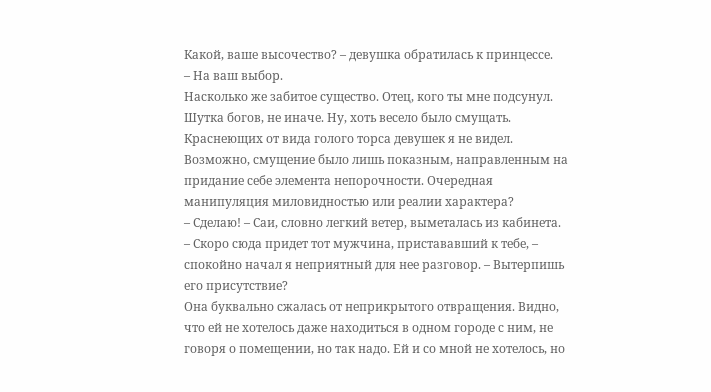Какой, ваше высочество? – девушка обратилась к принцессе.
– На ваш выбор.
Насколько же забитое существо. Отец, кого ты мне подсунул. Шутка богов, не иначе. Ну, хоть весело было смущать. Краснеющих от вида голого торса девушек я не видел. Возможно, смущение было лишь показным, направленным на придание себе элемента непорочности. Очередная манипуляция миловидностью или реалии характера?
– Сделаю! – Саи, словно легкий ветер, выметалась из кабинета.
– Скоро сюда придет тот мужчина, пристававший к тебе, – спокойно начал я неприятный для нее разговор. – Вытерпишь его присутствие?
Она буквально сжалась от неприкрытого отвращения. Видно, что ей не хотелось даже находиться в одном городе с ним, не говоря о помещении, но так надо. Ей и со мной не хотелось, но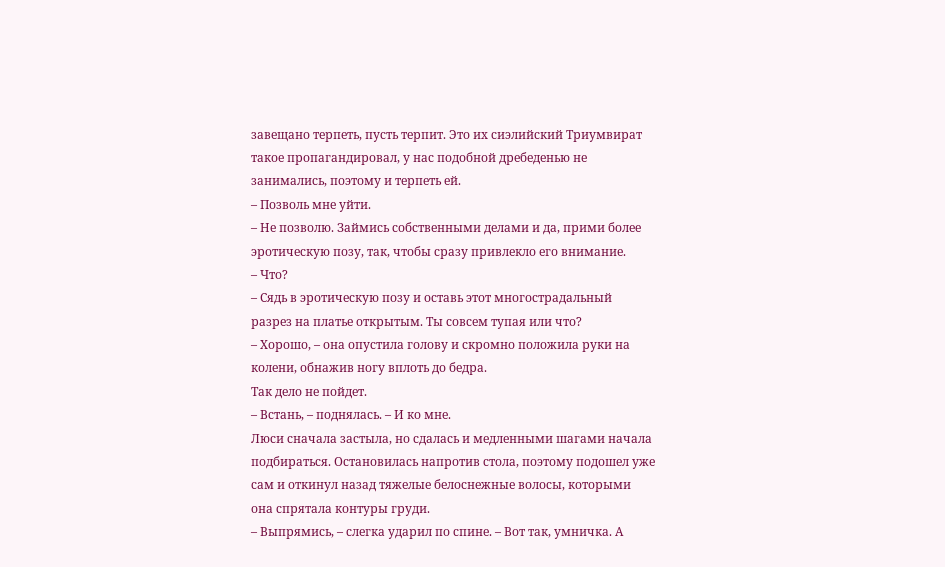завещано терпеть, пусть терпит. Это их сиэлийский Триумвират такое пропагандировал, у нас подобной дребеденью не занимались, поэтому и терпеть ей.
– Позволь мне уйти.
– Не позволю. Займись собственными делами и да, прими более эротическую позу, так, чтобы сразу привлекло его внимание.
– Что?
– Сядь в эротическую позу и оставь этот многострадальный разрез на платье открытым. Ты совсем тупая или что?
– Хорошо, – она опустила голову и скромно положила руки на колени, обнажив ногу вплоть до бедра.
Так дело не пойдет.
– Встань, – поднялась. – И ко мне.
Люси сначала застыла, но сдалась и медленными шагами начала подбираться. Остановилась напротив стола, поэтому подошел уже сам и откинул назад тяжелые белоснежные волосы, которыми она спрятала контуры груди.
– Выпрямись, – слегка ударил по спине. – Вот так, умничка. А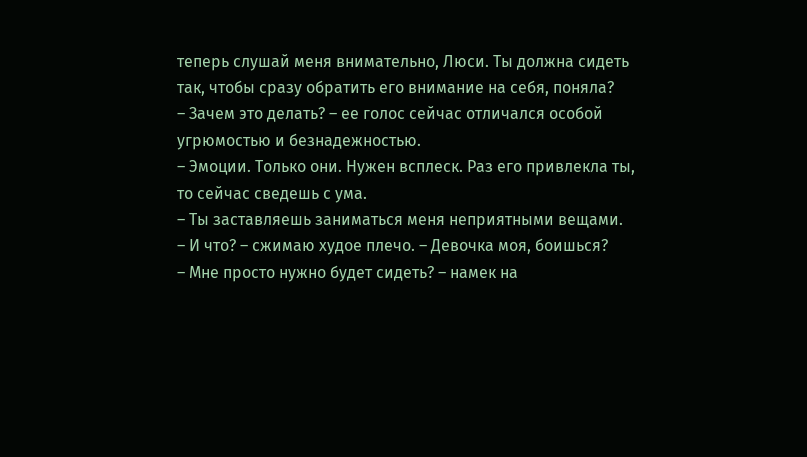теперь слушай меня внимательно, Люси. Ты должна сидеть так, чтобы сразу обратить его внимание на себя, поняла?
– Зачем это делать? – ее голос сейчас отличался особой угрюмостью и безнадежностью.
– Эмоции. Только они. Нужен всплеск. Раз его привлекла ты, то сейчас сведешь с ума.
– Ты заставляешь заниматься меня неприятными вещами.
– И что? – сжимаю худое плечо. – Девочка моя, боишься?
– Мне просто нужно будет сидеть? – намек на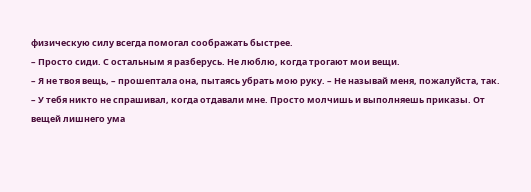физическую силу всегда помогал соображать быстрее.
– Просто сиди. С остальным я разберусь. Не люблю, когда трогают мои вещи.
– Я не твоя вещь, – прошептала она, пытаясь убрать мою руку. – Не называй меня, пожалуйста, так.
– У тебя никто не спрашивал, когда отдавали мне. Просто молчишь и выполняешь приказы. От вещей лишнего ума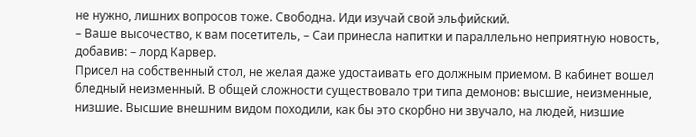не нужно, лишних вопросов тоже. Свободна. Иди изучай свой эльфийский.
– Ваше высочество, к вам посетитель, – Саи принесла напитки и параллельно неприятную новость, добавив: – лорд Карвер.
Присел на собственный стол, не желая даже удостаивать его должным приемом. В кабинет вошел бледный неизменный. В общей сложности существовало три типа демонов: высшие, неизменные, низшие. Высшие внешним видом походили, как бы это скорбно ни звучало, на людей, низшие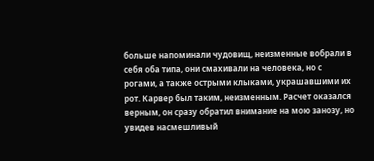больше напоминали чудовищ, неизменные вобрали в себя оба типа, они смахивали на человека, но с рогами, а также острыми клыками, украшавшими их рот. Карвер был таким, неизменным. Расчет оказался верным, он сразу обратил внимание на мою занозу, но увидев насмешливый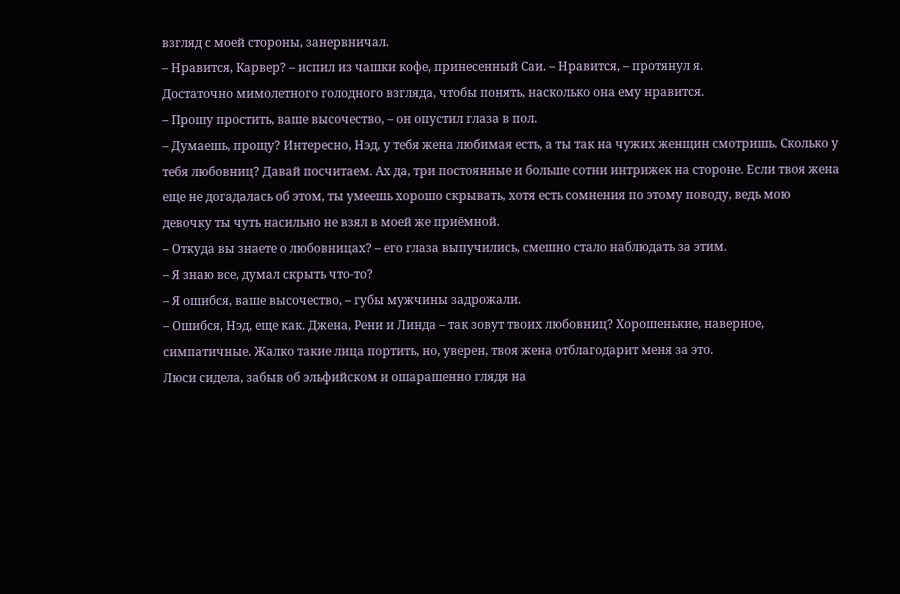взгляд с моей стороны, занервничал.
– Нравится, Карвер? – испил из чашки кофе, принесенный Саи. – Нравится, – протянул я.
Достаточно мимолетного голодного взгляда, чтобы понять, насколько она ему нравится.
– Прошу простить, ваше высочество, – он опустил глаза в пол.
– Думаешь, прощу? Интересно, Нэд, у тебя жена любимая есть, а ты так на чужих женщин смотришь. Сколько у тебя любовниц? Давай посчитаем. Ах да, три постоянные и больше сотни интрижек на стороне. Если твоя жена еще не догадалась об этом, ты умеешь хорошо скрывать, хотя есть сомнения по этому поводу, ведь мою девочку ты чуть насильно не взял в моей же приёмной.
– Откуда вы знаете о любовницах? – его глаза выпучились, смешно стало наблюдать за этим.
– Я знаю все, думал скрыть что-то?
– Я ошибся, ваше высочество, – губы мужчины задрожали.
– Ошибся, Нэд, еще как. Джена, Рени и Линда – так зовут твоих любовниц? Хорошенькие, наверное, симпатичные. Жалко такие лица портить, но, уверен, твоя жена отблагодарит меня за это.
Люси сидела, забыв об эльфийском и ошарашенно глядя на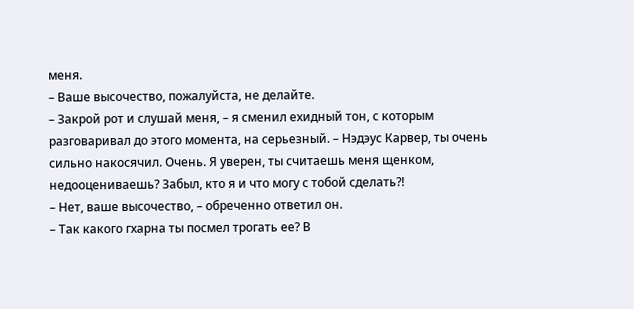меня.
– Ваше высочество, пожалуйста, не делайте.
– Закрой рот и слушай меня, – я сменил ехидный тон, с которым разговаривал до этого момента, на серьезный. – Нэдэус Карвер, ты очень сильно накосячил. Очень. Я уверен, ты считаешь меня щенком, недооцениваешь? Забыл, кто я и что могу с тобой сделать?!
– Нет, ваше высочество, – обреченно ответил он.
– Так какого гхарна ты посмел трогать ее? В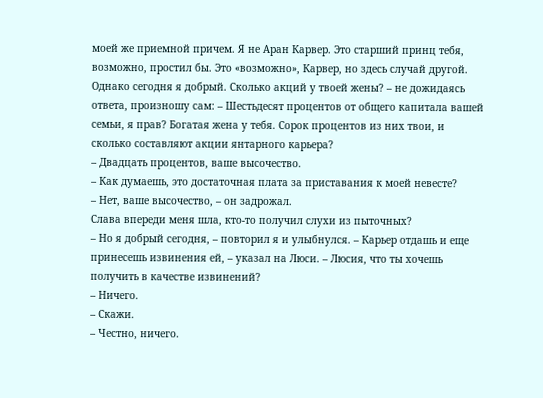моей же приемной причем. Я не Аран Карвер. Это старший принц тебя, возможно, простил бы. Это «возможно», Карвер, но здесь случай другой. Однако сегодня я добрый. Сколько акций у твоей жены? – не дожидаясь ответа, произношу сам: – Шестьдесят процентов от общего капитала вашей семьи, я прав? Богатая жена у тебя. Сорок процентов из них твои, и сколько составляют акции янтарного карьера?
– Двадцать процентов, ваше высочество.
– Как думаешь, это достаточная плата за приставания к моей невесте?
– Нет, ваше высочество, – он задрожал.
Слава впереди меня шла, кто-то получил слухи из пыточных?
– Но я добрый сегодня, – повторил я и улыбнулся. – Карьер отдашь и еще принесешь извинения ей, – указал на Люси. – Люсия, что ты хочешь получить в качестве извинений?
– Ничего.
– Скажи.
– Честно, ничего.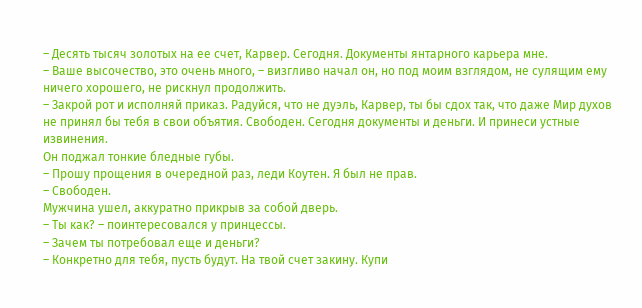– Десять тысяч золотых на ее счет, Карвер. Сегодня. Документы янтарного карьера мне.
– Ваше высочество, это очень много, – визгливо начал он, но под моим взглядом, не сулящим ему ничего хорошего, не рискнул продолжить.
– Закрой рот и исполняй приказ. Радуйся, что не дуэль, Карвер, ты бы сдох так, что даже Мир духов не принял бы тебя в свои объятия. Свободен. Сегодня документы и деньги. И принеси устные извинения.
Он поджал тонкие бледные губы.
– Прошу прощения в очередной раз, леди Коутен. Я был не прав.
– Свободен.
Мужчина ушел, аккуратно прикрыв за собой дверь.
– Ты как? – поинтересовался у принцессы.
– Зачем ты потребовал еще и деньги?
– Конкретно для тебя, пусть будут. На твой счет закину. Купи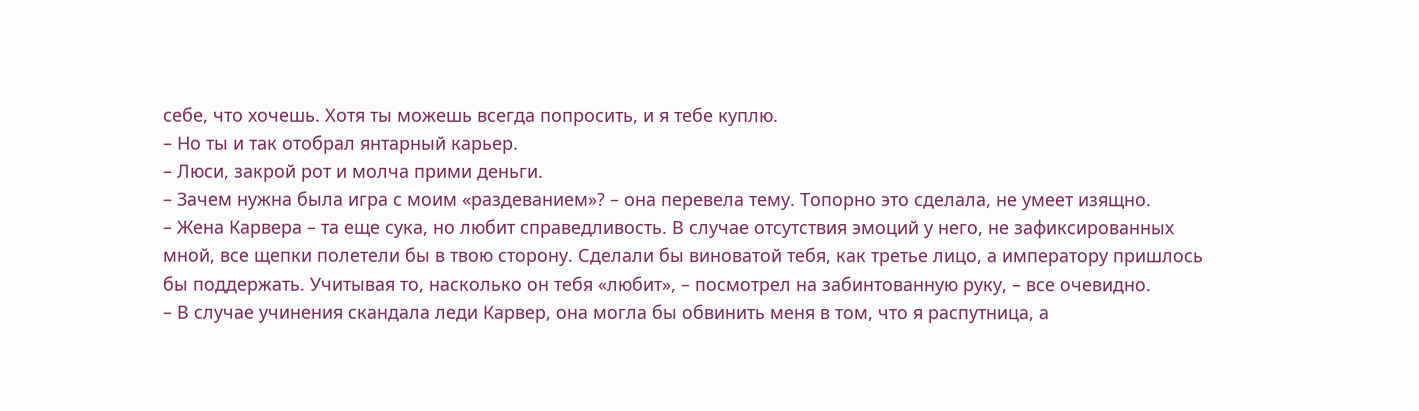себе, что хочешь. Хотя ты можешь всегда попросить, и я тебе куплю.
– Но ты и так отобрал янтарный карьер.
– Люси, закрой рот и молча прими деньги.
– Зачем нужна была игра с моим «раздеванием»? – она перевела тему. Топорно это сделала, не умеет изящно.
– Жена Карвера – та еще сука, но любит справедливость. В случае отсутствия эмоций у него, не зафиксированных мной, все щепки полетели бы в твою сторону. Сделали бы виноватой тебя, как третье лицо, а императору пришлось бы поддержать. Учитывая то, насколько он тебя «любит», – посмотрел на забинтованную руку, – все очевидно.
– В случае учинения скандала леди Карвер, она могла бы обвинить меня в том, что я распутница, а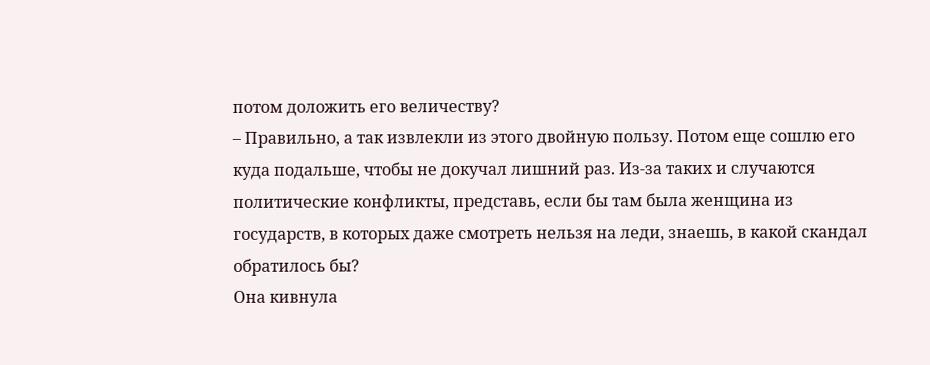потом доложить его величеству?
– Правильно, а так извлекли из этого двойную пользу. Потом еще сошлю его куда подальше, чтобы не докучал лишний раз. Из-за таких и случаются политические конфликты, представь, если бы там была женщина из государств, в которых даже смотреть нельзя на леди, знаешь, в какой скандал обратилось бы?
Она кивнула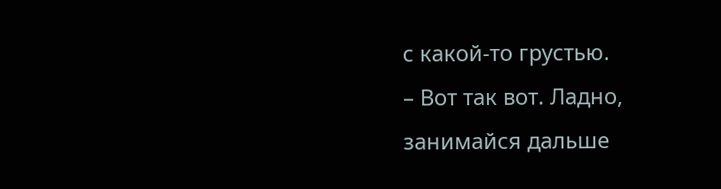с какой-то грустью.
– Вот так вот. Ладно, занимайся дальше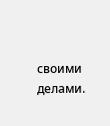своими делами.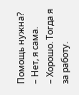Помощь нужна?
– Нет, я сама.
– Хорошо. Тогда я за работу.